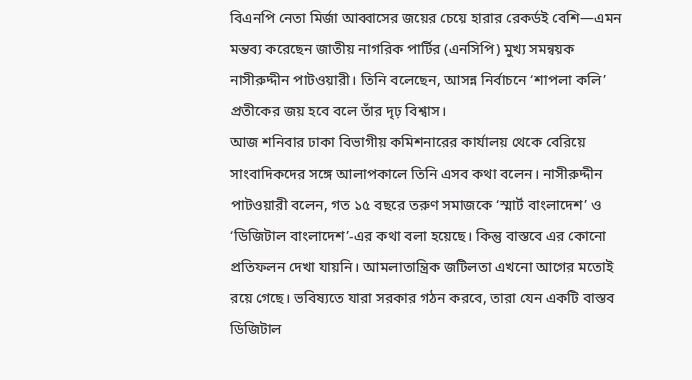বিএনপি নেতা মির্জা আব্বাসের জয়ের চেয়ে হারার রেকর্ডই বেশি—এমন মন্তব্য করেছেন জাতীয় নাগরিক পার্টির (এনসিপি) মুখ্য সমন্বয়ক নাসীরুদ্দীন পাটওয়ারী। তিনি বলেছেন, আসন্ন নির্বাচনে ‘শাপলা কলি’ প্রতীকের জয় হবে বলে তাঁর দৃঢ় বিশ্বাস।
আজ শনিবার ঢাকা বিভাগীয় কমিশনারের কার্যালয় থেকে বেরিয়ে সাংবাদিকদের সঙ্গে আলাপকালে তিনি এসব কথা বলেন। নাসীরুদ্দীন পাটওয়ারী বলেন, গত ১৫ বছরে তরুণ সমাজকে ‘স্মার্ট বাংলাদেশ’ ও ‘ডিজিটাল বাংলাদেশ’-এর কথা বলা হয়েছে। কিন্তু বাস্তবে এর কোনো প্রতিফলন দেখা যায়নি। আমলাতান্ত্রিক জটিলতা এখনো আগের মতোই রয়ে গেছে। ভবিষ্যতে যারা সরকার গঠন করবে, তারা যেন একটি বাস্তব ডিজিটাল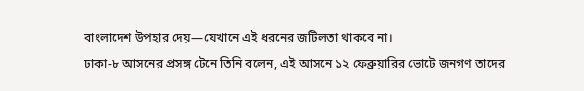বাংলাদেশ উপহার দেয়—যেখানে এই ধরনের জটিলতা থাকবে না।
ঢাকা-৮ আসনের প্রসঙ্গ টেনে তিনি বলেন, এই আসনে ১২ ফেব্রুয়ারির ভোটে জনগণ তাদের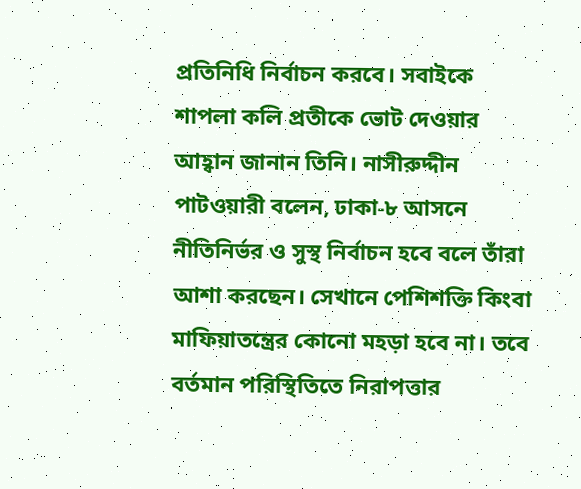প্রতিনিধি নির্বাচন করবে। সবাইকে শাপলা কলি প্রতীকে ভোট দেওয়ার আহ্বান জানান তিনি। নাসীরুদ্দীন পাটওয়ারী বলেন, ঢাকা-৮ আসনে নীতিনির্ভর ও সুস্থ নির্বাচন হবে বলে তাঁরা আশা করছেন। সেখানে পেশিশক্তি কিংবা মাফিয়াতন্ত্রের কোনো মহড়া হবে না। তবে বর্তমান পরিস্থিতিতে নিরাপত্তার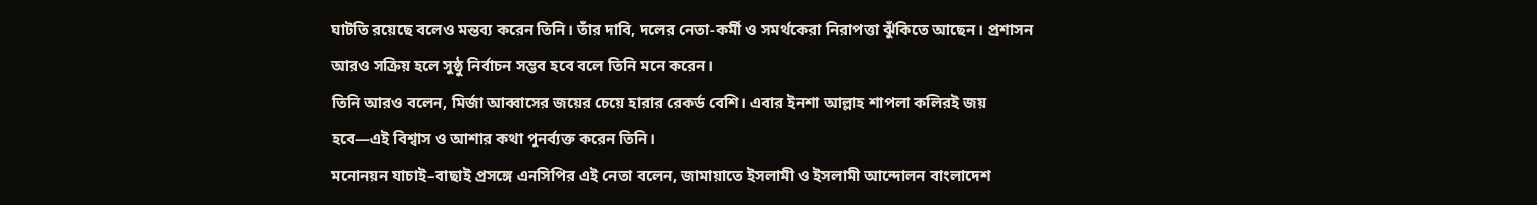ঘাটতি রয়েছে বলেও মন্তব্য করেন তিনি। তাঁর দাবি, দলের নেতা-কর্মী ও সমর্থকেরা নিরাপত্তা ঝুঁকিতে আছেন। প্রশাসন আরও সক্রিয় হলে সুষ্ঠু নির্বাচন সম্ভব হবে বলে তিনি মনে করেন।
তিনি আরও বলেন, মির্জা আব্বাসের জয়ের চেয়ে হারার রেকর্ড বেশি। এবার ইনশা আল্লাহ শাপলা কলিরই জয় হবে—এই বিশ্বাস ও আশার কথা পুনর্ব্যক্ত করেন তিনি।
মনোনয়ন যাচাই–বাছাই প্রসঙ্গে এনসিপির এই নেতা বলেন, জামায়াতে ইসলামী ও ইসলামী আন্দোলন বাংলাদেশ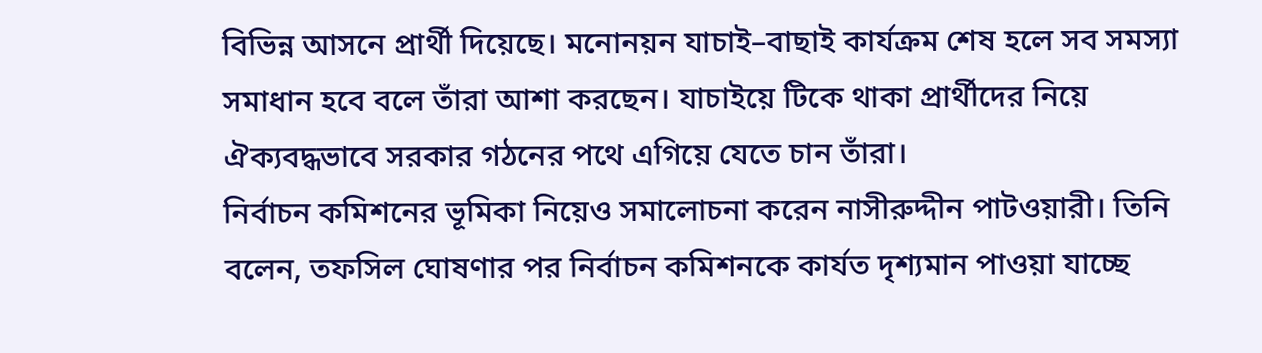বিভিন্ন আসনে প্রার্থী দিয়েছে। মনোনয়ন যাচাই–বাছাই কার্যক্রম শেষ হলে সব সমস্যা সমাধান হবে বলে তাঁরা আশা করছেন। যাচাইয়ে টিকে থাকা প্রার্থীদের নিয়ে ঐক্যবদ্ধভাবে সরকার গঠনের পথে এগিয়ে যেতে চান তাঁরা।
নির্বাচন কমিশনের ভূমিকা নিয়েও সমালোচনা করেন নাসীরুদ্দীন পাটওয়ারী। তিনি বলেন, তফসিল ঘোষণার পর নির্বাচন কমিশনকে কার্যত দৃশ্যমান পাওয়া যাচ্ছে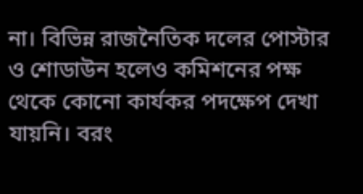না। বিভিন্ন রাজনৈতিক দলের পোস্টার ও শোডাউন হলেও কমিশনের পক্ষ থেকে কোনো কার্যকর পদক্ষেপ দেখা যায়নি। বরং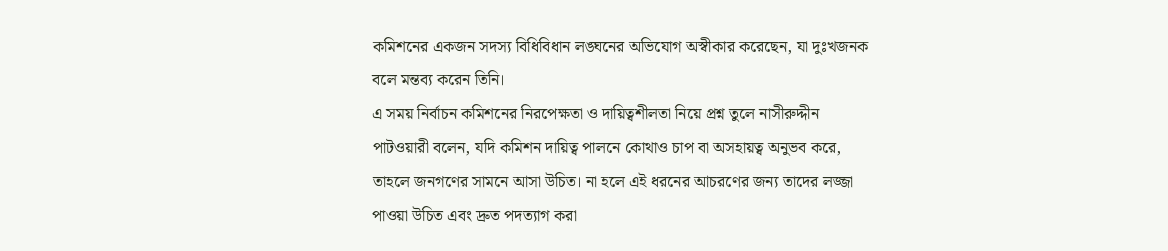কমিশনের একজন সদস্য বিধিবিধান লঙ্ঘনের অভিযোগ অস্বীকার করেছেন, যা দুঃখজনক বলে মন্তব্য করেন তিনি।
এ সময় নির্বাচন কমিশনের নিরপেক্ষতা ও দায়িত্বশীলতা নিয়ে প্রশ্ন তুলে নাসীরুদ্দীন পাটওয়ারী বলেন, যদি কমিশন দায়িত্ব পালনে কোথাও চাপ বা অসহায়ত্ব অনুভব করে, তাহলে জনগণের সামনে আসা উচিত। না হলে এই ধরনের আচরণের জন্য তাদের লজ্জা পাওয়া উচিত এবং দ্রুত পদত্যাগ করা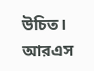উচিত।
আরএস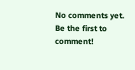No comments yet. Be the first to comment!